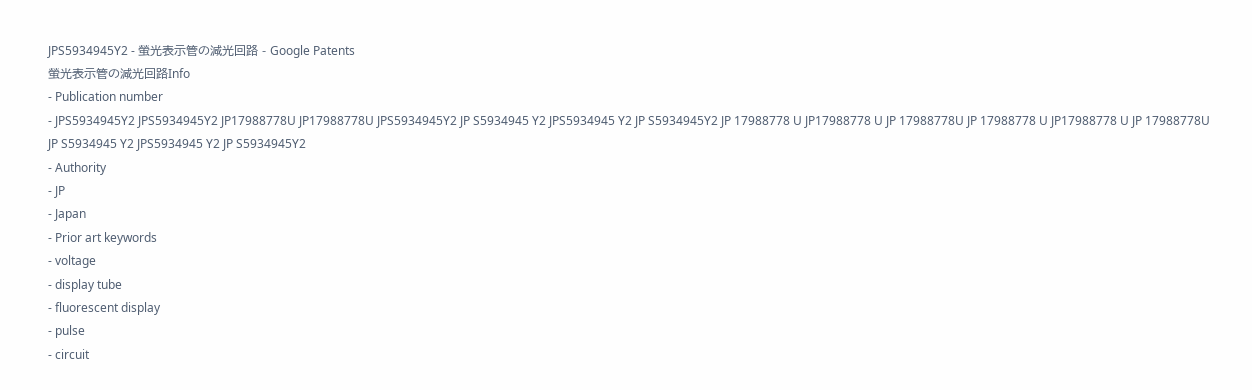JPS5934945Y2 - 螢光表示管の減光回路 - Google Patents
螢光表示管の減光回路Info
- Publication number
- JPS5934945Y2 JPS5934945Y2 JP17988778U JP17988778U JPS5934945Y2 JP S5934945 Y2 JPS5934945 Y2 JP S5934945Y2 JP 17988778 U JP17988778 U JP 17988778U JP 17988778 U JP17988778 U JP 17988778U JP S5934945 Y2 JPS5934945 Y2 JP S5934945Y2
- Authority
- JP
- Japan
- Prior art keywords
- voltage
- display tube
- fluorescent display
- pulse
- circuit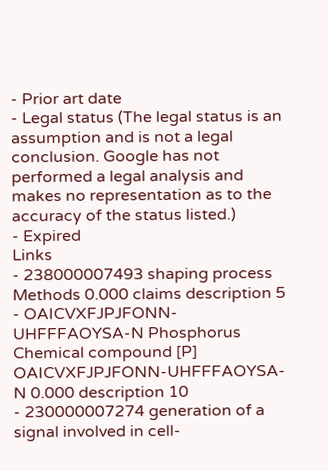- Prior art date
- Legal status (The legal status is an assumption and is not a legal conclusion. Google has not performed a legal analysis and makes no representation as to the accuracy of the status listed.)
- Expired
Links
- 238000007493 shaping process Methods 0.000 claims description 5
- OAICVXFJPJFONN-UHFFFAOYSA-N Phosphorus Chemical compound [P] OAICVXFJPJFONN-UHFFFAOYSA-N 0.000 description 10
- 230000007274 generation of a signal involved in cell-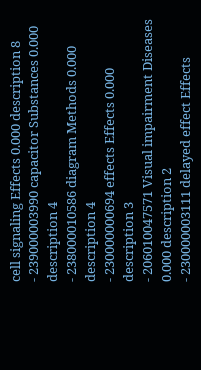cell signaling Effects 0.000 description 8
- 239000003990 capacitor Substances 0.000 description 4
- 238000010586 diagram Methods 0.000 description 4
- 230000000694 effects Effects 0.000 description 3
- 206010047571 Visual impairment Diseases 0.000 description 2
- 230000003111 delayed effect Effects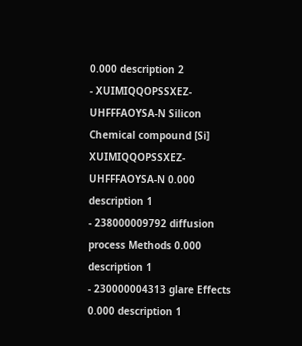0.000 description 2
- XUIMIQQOPSSXEZ-UHFFFAOYSA-N Silicon Chemical compound [Si] XUIMIQQOPSSXEZ-UHFFFAOYSA-N 0.000 description 1
- 238000009792 diffusion process Methods 0.000 description 1
- 230000004313 glare Effects 0.000 description 1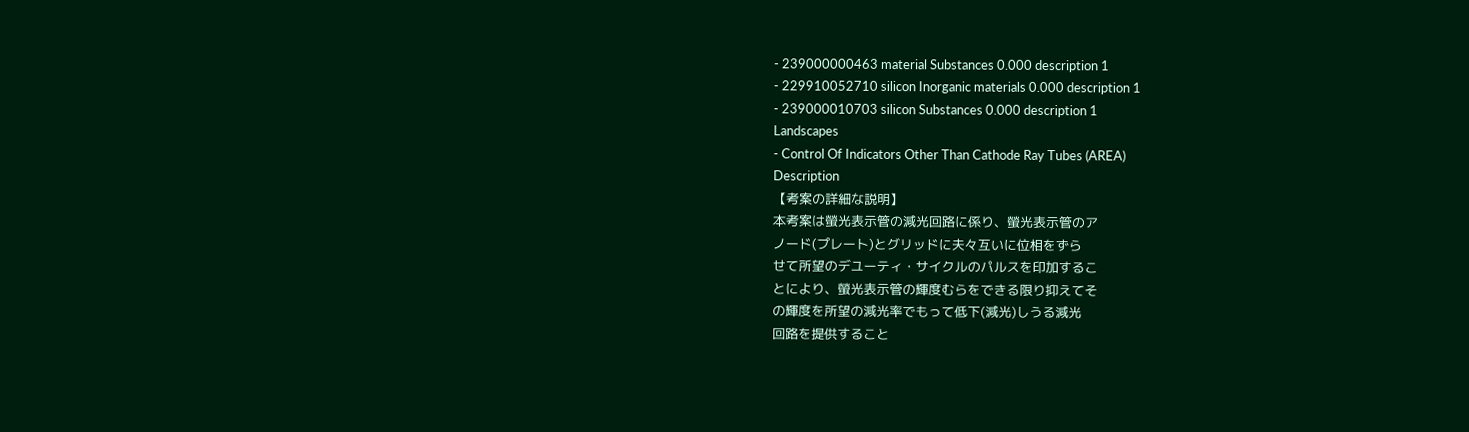- 239000000463 material Substances 0.000 description 1
- 229910052710 silicon Inorganic materials 0.000 description 1
- 239000010703 silicon Substances 0.000 description 1
Landscapes
- Control Of Indicators Other Than Cathode Ray Tubes (AREA)
Description
【考案の詳細な説明】
本考案は螢光表示管の減光回路に係り、螢光表示管のア
ノード(プレート)とグリッドに夫々互いに位相をずら
せて所望のデユーティ・サイクルのパルスを印加するこ
とにより、螢光表示管の輝度むらをできる限り抑えてそ
の輝度を所望の減光率でもって低下(減光)しうる減光
回路を提供すること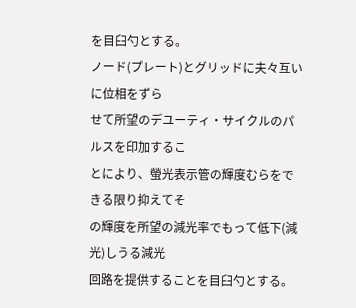を目臼勺とする。
ノード(プレート)とグリッドに夫々互いに位相をずら
せて所望のデユーティ・サイクルのパルスを印加するこ
とにより、螢光表示管の輝度むらをできる限り抑えてそ
の輝度を所望の減光率でもって低下(減光)しうる減光
回路を提供することを目臼勺とする。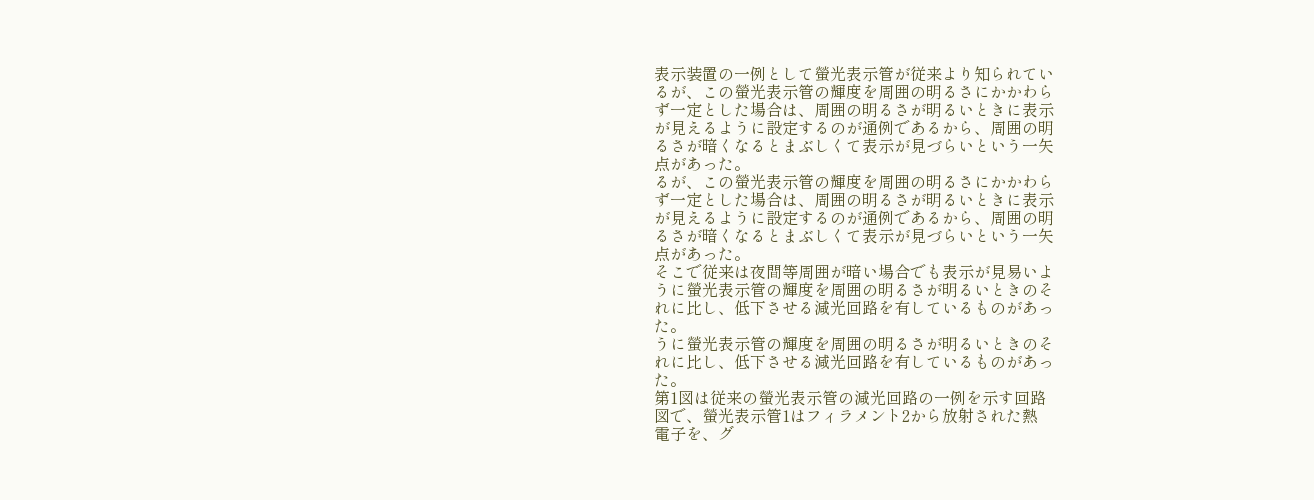表示装置の一例として螢光表示管が従来より知られてい
るが、この螢光表示管の輝度を周囲の明るさにかかわら
ず一定とした場合は、周囲の明るさが明るいときに表示
が見えるように設定するのが通例であるから、周囲の明
るさが暗くなるとまぶしくて表示が見づらいという一矢
点があった。
るが、この螢光表示管の輝度を周囲の明るさにかかわら
ず一定とした場合は、周囲の明るさが明るいときに表示
が見えるように設定するのが通例であるから、周囲の明
るさが暗くなるとまぶしくて表示が見づらいという一矢
点があった。
そこで従来は夜間等周囲が暗い場合でも表示が見易いよ
うに螢光表示管の輝度を周囲の明るさが明るいときのそ
れに比し、低下させる減光回路を有しているものがあっ
た。
うに螢光表示管の輝度を周囲の明るさが明るいときのそ
れに比し、低下させる減光回路を有しているものがあっ
た。
第1図は従来の螢光表示管の減光回路の一例を示す回路
図で、螢光表示管1はフィラメント2から放射された熱
電子を、グ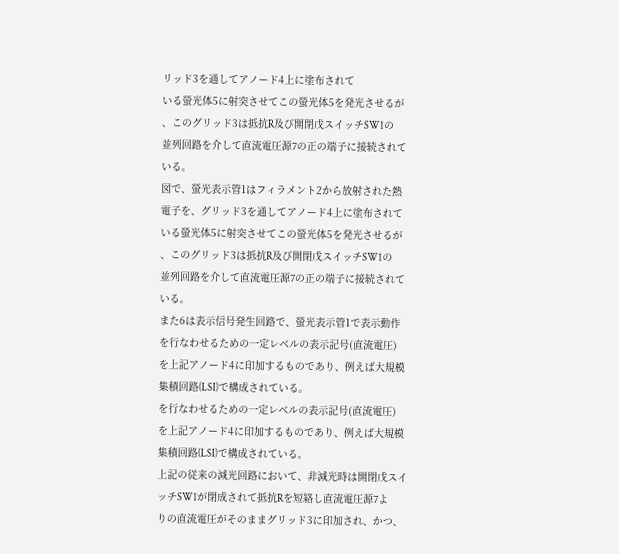リッド3を通してアノード4上に塗布されて
いる螢光体5に射突させてこの螢光体5を発光させるが
、このグリッド3は抵抗R及び開閉戊スイッチSW1の
並列回路を介して直流電圧源7の正の端子に接続されて
いる。
図で、螢光表示管1はフィラメント2から放射された熱
電子を、グリッド3を通してアノード4上に塗布されて
いる螢光体5に射突させてこの螢光体5を発光させるが
、このグリッド3は抵抗R及び開閉戊スイッチSW1の
並列回路を介して直流電圧源7の正の端子に接続されて
いる。
また6は表示信号発生回路で、螢光表示管1で表示動作
を行なわせるための一定レベルの表示記号(直流電圧)
を上記アノード4に印加するものであり、例えば大規模
集積回路(LSI)で構成されている。
を行なわせるための一定レベルの表示記号(直流電圧)
を上記アノード4に印加するものであり、例えば大規模
集積回路(LSI)で構成されている。
上記の従来の減光回路において、非減光時は開閉戊スイ
ッチSW1が閉成されて抵抗Rを短絡し直流電圧源7よ
りの直流電圧がそのままグリッド3に印加され、かつ、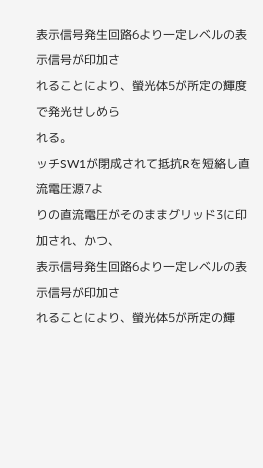表示信号発生回路6より一定レベルの表示信号が印加さ
れることにより、螢光体5が所定の輝度で発光せしめら
れる。
ッチSW1が閉成されて抵抗Rを短絡し直流電圧源7よ
りの直流電圧がそのままグリッド3に印加され、かつ、
表示信号発生回路6より一定レベルの表示信号が印加さ
れることにより、螢光体5が所定の輝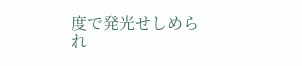度で発光せしめら
れ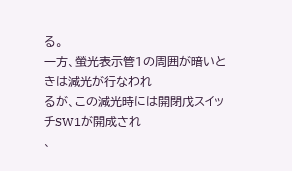る。
一方、螢光表示管1の周囲が暗いときは減光が行なわれ
るが、この減光時には開閉戊スイッチSW1が開成され
、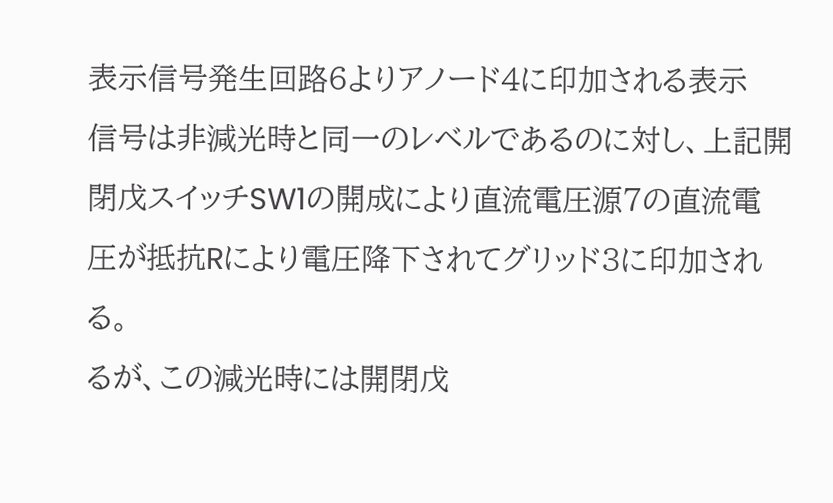表示信号発生回路6よりアノード4に印加される表示
信号は非減光時と同一のレベルであるのに対し、上記開
閉戊スイッチSW1の開成により直流電圧源7の直流電
圧が抵抗Rにより電圧降下されてグリッド3に印加され
る。
るが、この減光時には開閉戊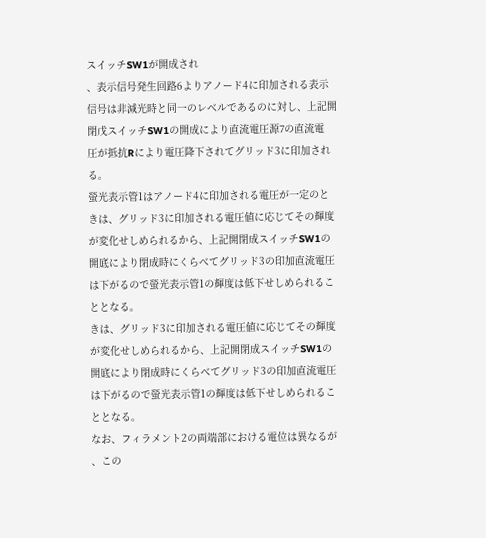スイッチSW1が開成され
、表示信号発生回路6よりアノード4に印加される表示
信号は非減光時と同一のレベルであるのに対し、上記開
閉戊スイッチSW1の開成により直流電圧源7の直流電
圧が抵抗Rにより電圧降下されてグリッド3に印加され
る。
螢光表示管1はアノード4に印加される電圧が一定のと
きは、グリッド3に印加される電圧値に応じてその輝度
が変化せしめられるから、上記開閉成スイッチSW1の
開底により閉成時にくらべてグリッド3の印加直流電圧
は下がるので螢光表示管1の輝度は低下せしめられるこ
ととなる。
きは、グリッド3に印加される電圧値に応じてその輝度
が変化せしめられるから、上記開閉成スイッチSW1の
開底により閉成時にくらべてグリッド3の印加直流電圧
は下がるので螢光表示管1の輝度は低下せしめられるこ
ととなる。
なお、フィラメント2の両端部における電位は異なるが
、この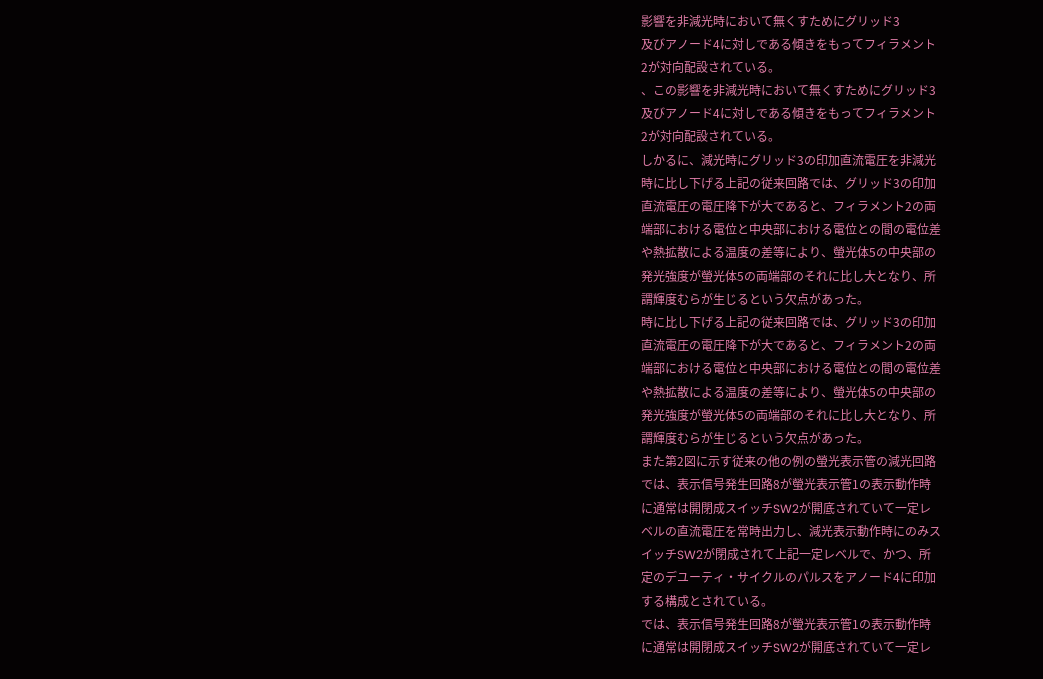影響を非減光時において無くすためにグリッド3
及びアノード4に対しである傾きをもってフィラメント
2が対向配設されている。
、この影響を非減光時において無くすためにグリッド3
及びアノード4に対しである傾きをもってフィラメント
2が対向配設されている。
しかるに、減光時にグリッド3の印加直流電圧を非減光
時に比し下げる上記の従来回路では、グリッド3の印加
直流電圧の電圧降下が大であると、フィラメント2の両
端部における電位と中央部における電位との間の電位差
や熱拡散による温度の差等により、螢光体5の中央部の
発光強度が螢光体5の両端部のそれに比し大となり、所
謂輝度むらが生じるという欠点があった。
時に比し下げる上記の従来回路では、グリッド3の印加
直流電圧の電圧降下が大であると、フィラメント2の両
端部における電位と中央部における電位との間の電位差
や熱拡散による温度の差等により、螢光体5の中央部の
発光強度が螢光体5の両端部のそれに比し大となり、所
謂輝度むらが生じるという欠点があった。
また第2図に示す従来の他の例の螢光表示管の減光回路
では、表示信号発生回路8が螢光表示管1の表示動作時
に通常は開閉成スイッチSW2が開底されていて一定レ
ベルの直流電圧を常時出力し、減光表示動作時にのみス
イッチSW2が閉成されて上記一定レベルで、かつ、所
定のデユーティ・サイクルのパルスをアノード4に印加
する構成とされている。
では、表示信号発生回路8が螢光表示管1の表示動作時
に通常は開閉成スイッチSW2が開底されていて一定レ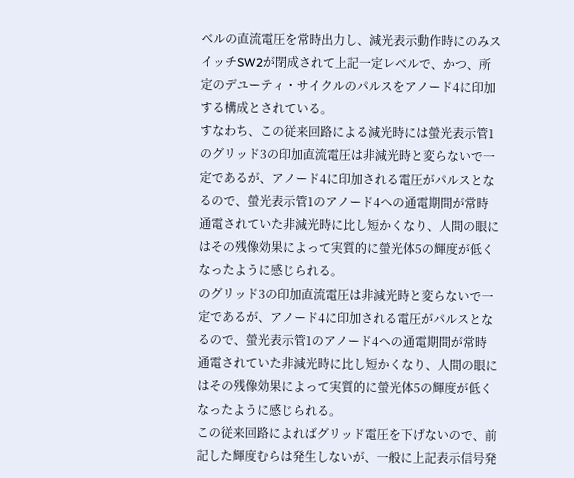ベルの直流電圧を常時出力し、減光表示動作時にのみス
イッチSW2が閉成されて上記一定レベルで、かつ、所
定のデユーティ・サイクルのパルスをアノード4に印加
する構成とされている。
すなわち、この従来回路による減光時には螢光表示管1
のグリッド3の印加直流電圧は非減光時と変らないで一
定であるが、アノード4に印加される電圧がパルスとな
るので、螢光表示管1のアノード4への通電期間が常時
通電されていた非減光時に比し短かくなり、人間の眼に
はその残像効果によって実質的に螢光体5の輝度が低く
なったように感じられる。
のグリッド3の印加直流電圧は非減光時と変らないで一
定であるが、アノード4に印加される電圧がパルスとな
るので、螢光表示管1のアノード4への通電期間が常時
通電されていた非減光時に比し短かくなり、人間の眼に
はその残像効果によって実質的に螢光体5の輝度が低く
なったように感じられる。
この従来回路によればグリッド電圧を下げないので、前
記した輝度むらは発生しないが、一般に上記表示信号発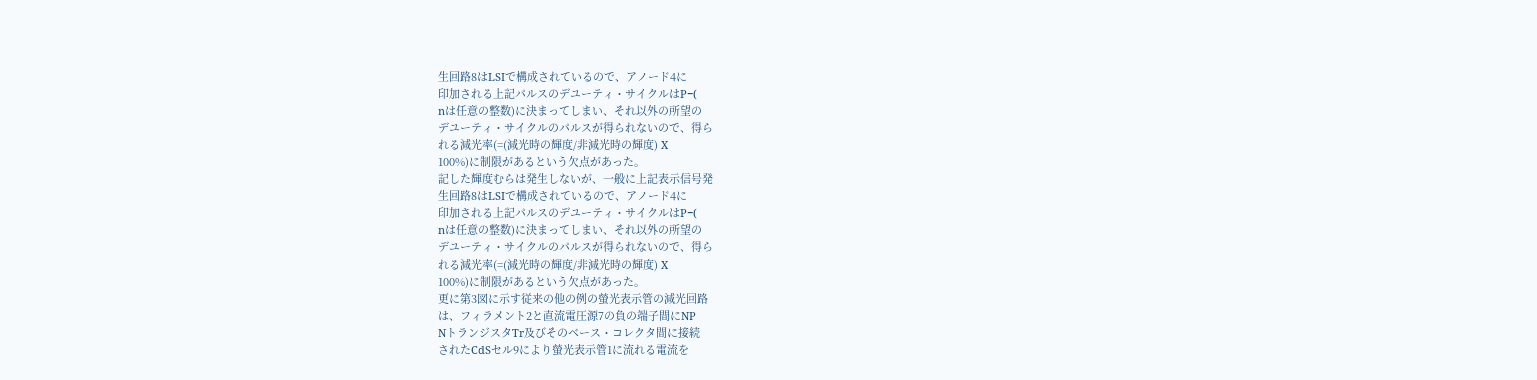生回路8はLSIで構成されているので、アノード4に
印加される上記パルスのデユーティ・サイクルはP−(
nは任意の整数)に決まってしまい、それ以外の所望の
デユーティ・サイクルのパルスが得られないので、得ら
れる減光率(=(減光時の輝度/非減光時の輝度) X
100%)に制限があるという欠点があった。
記した輝度むらは発生しないが、一般に上記表示信号発
生回路8はLSIで構成されているので、アノード4に
印加される上記パルスのデユーティ・サイクルはP−(
nは任意の整数)に決まってしまい、それ以外の所望の
デユーティ・サイクルのパルスが得られないので、得ら
れる減光率(=(減光時の輝度/非減光時の輝度) X
100%)に制限があるという欠点があった。
更に第3図に示す従来の他の例の螢光表示管の減光回路
は、フィラメント2と直流電圧源7の負の端子間にNP
NトランジスタTr及びそのベース・コレクタ間に接続
されたCdSセル9により螢光表示管1に流れる電流を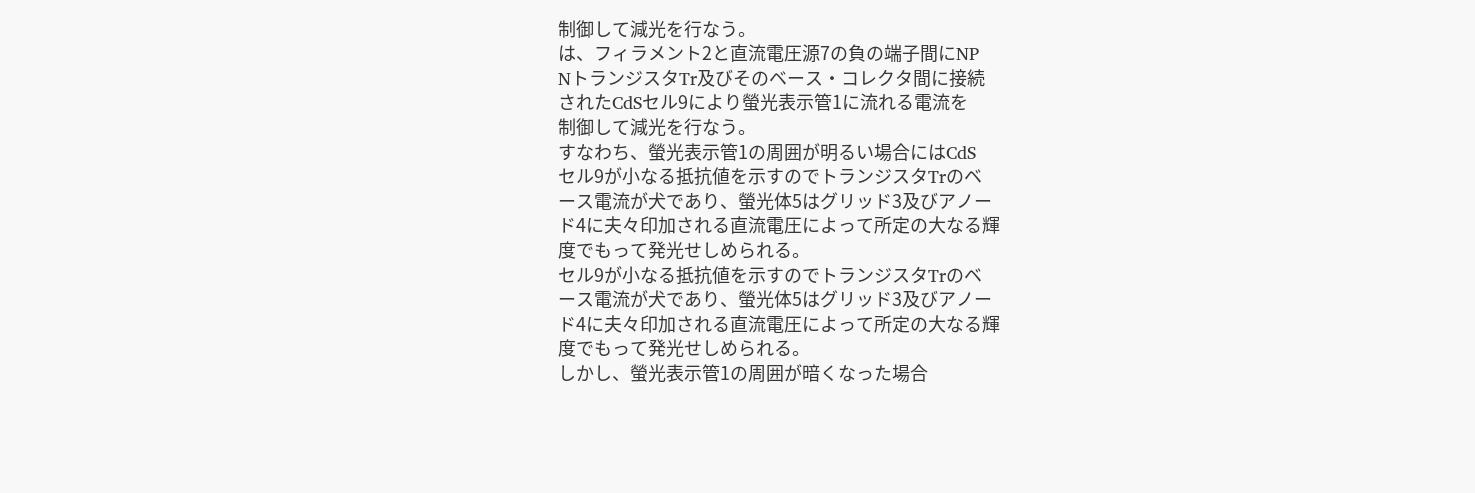制御して減光を行なう。
は、フィラメント2と直流電圧源7の負の端子間にNP
NトランジスタTr及びそのベース・コレクタ間に接続
されたCdSセル9により螢光表示管1に流れる電流を
制御して減光を行なう。
すなわち、螢光表示管1の周囲が明るい場合にはCdS
セル9が小なる抵抗値を示すのでトランジスタTrのベ
ース電流が犬であり、螢光体5はグリッド3及びアノー
ド4に夫々印加される直流電圧によって所定の大なる輝
度でもって発光せしめられる。
セル9が小なる抵抗値を示すのでトランジスタTrのベ
ース電流が犬であり、螢光体5はグリッド3及びアノー
ド4に夫々印加される直流電圧によって所定の大なる輝
度でもって発光せしめられる。
しかし、螢光表示管1の周囲が暗くなった場合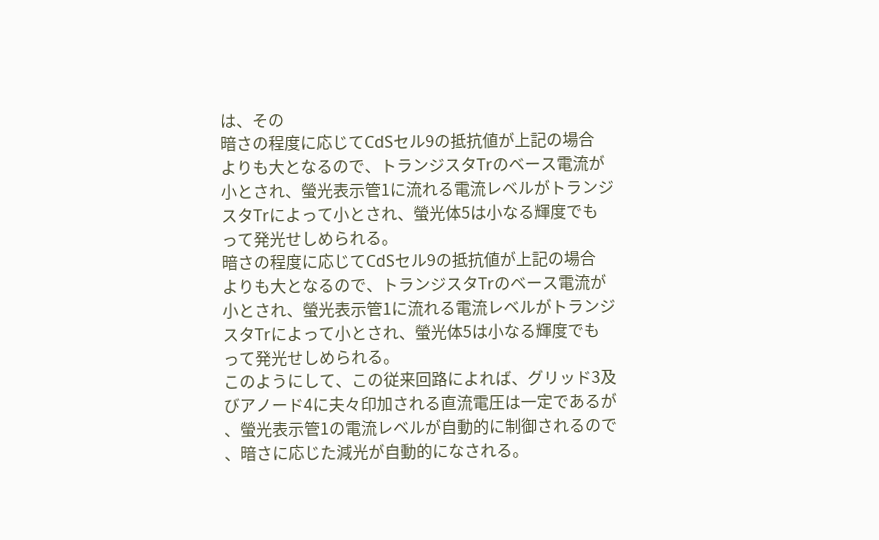は、その
暗さの程度に応じてCdSセル9の抵抗値が上記の場合
よりも大となるので、トランジスタTrのベース電流が
小とされ、螢光表示管1に流れる電流レベルがトランジ
スタTrによって小とされ、螢光体5は小なる輝度でも
って発光せしめられる。
暗さの程度に応じてCdSセル9の抵抗値が上記の場合
よりも大となるので、トランジスタTrのベース電流が
小とされ、螢光表示管1に流れる電流レベルがトランジ
スタTrによって小とされ、螢光体5は小なる輝度でも
って発光せしめられる。
このようにして、この従来回路によれば、グリッド3及
びアノード4に夫々印加される直流電圧は一定であるが
、螢光表示管1の電流レベルが自動的に制御されるので
、暗さに応じた減光が自動的になされる。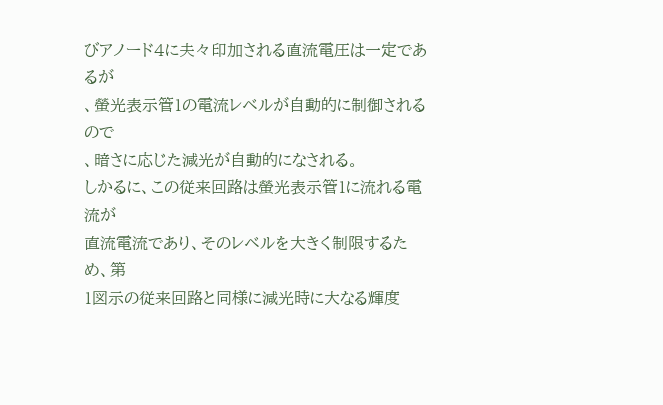びアノード4に夫々印加される直流電圧は一定であるが
、螢光表示管1の電流レベルが自動的に制御されるので
、暗さに応じた減光が自動的になされる。
しかるに、この従来回路は螢光表示管1に流れる電流が
直流電流であり、そのレベルを大きく制限するため、第
1図示の従来回路と同様に減光時に大なる輝度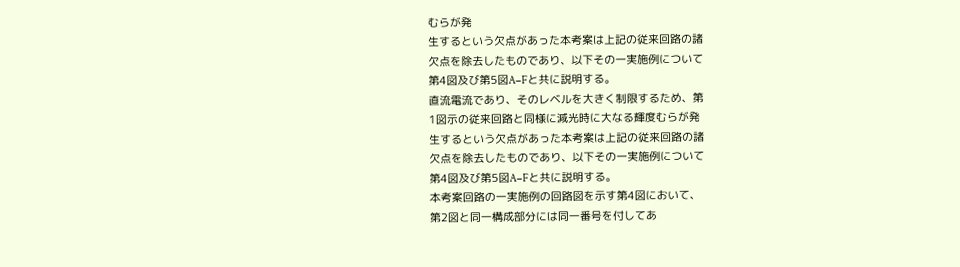むらが発
生するという欠点があった本考案は上記の従来回路の諸
欠点を除去したものであり、以下その一実施例について
第4図及び第5図A−Fと共に説明する。
直流電流であり、そのレベルを大きく制限するため、第
1図示の従来回路と同様に減光時に大なる輝度むらが発
生するという欠点があった本考案は上記の従来回路の諸
欠点を除去したものであり、以下その一実施例について
第4図及び第5図A−Fと共に説明する。
本考案回路の一実施例の回路図を示す第4図において、
第2図と同一構成部分には同一番号を付してあ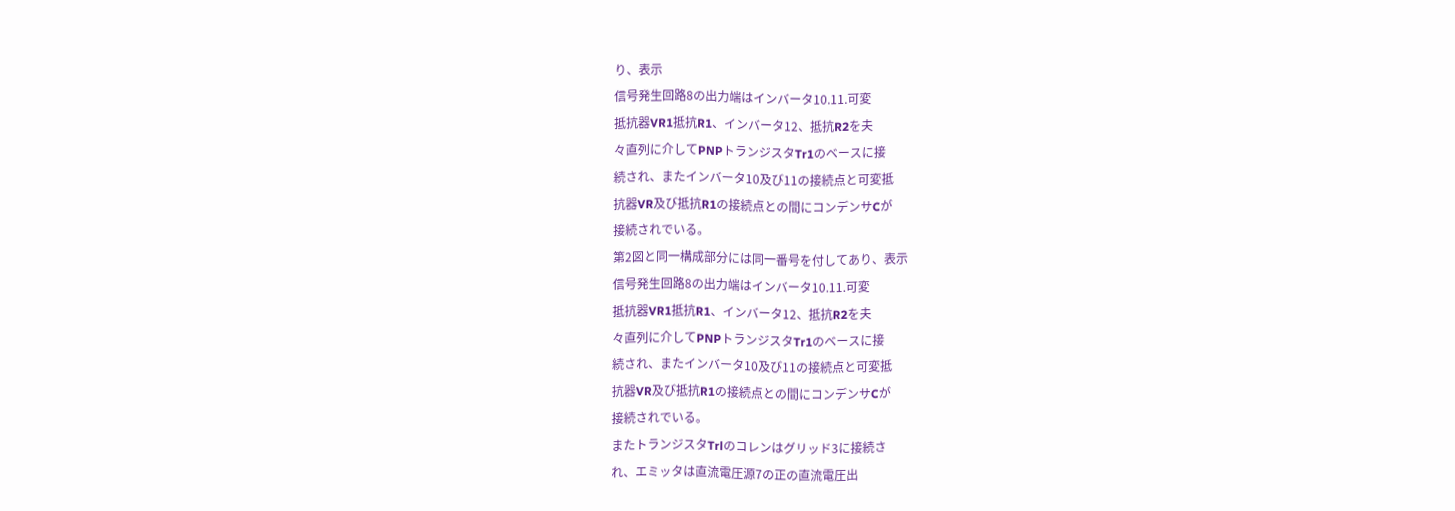り、表示
信号発生回路8の出力端はインバータ10.11.可変
抵抗器VR1抵抗R1、インバータ12、抵抗R2を夫
々直列に介してPNPトランジスタTr1のベースに接
続され、またインバータ10及び11の接続点と可変抵
抗器VR及び抵抗R1の接続点との間にコンデンサCが
接続されでいる。
第2図と同一構成部分には同一番号を付してあり、表示
信号発生回路8の出力端はインバータ10.11.可変
抵抗器VR1抵抗R1、インバータ12、抵抗R2を夫
々直列に介してPNPトランジスタTr1のベースに接
続され、またインバータ10及び11の接続点と可変抵
抗器VR及び抵抗R1の接続点との間にコンデンサCが
接続されでいる。
またトランジスタTrlのコレンはグリッド3に接続さ
れ、エミッタは直流電圧源7の正の直流電圧出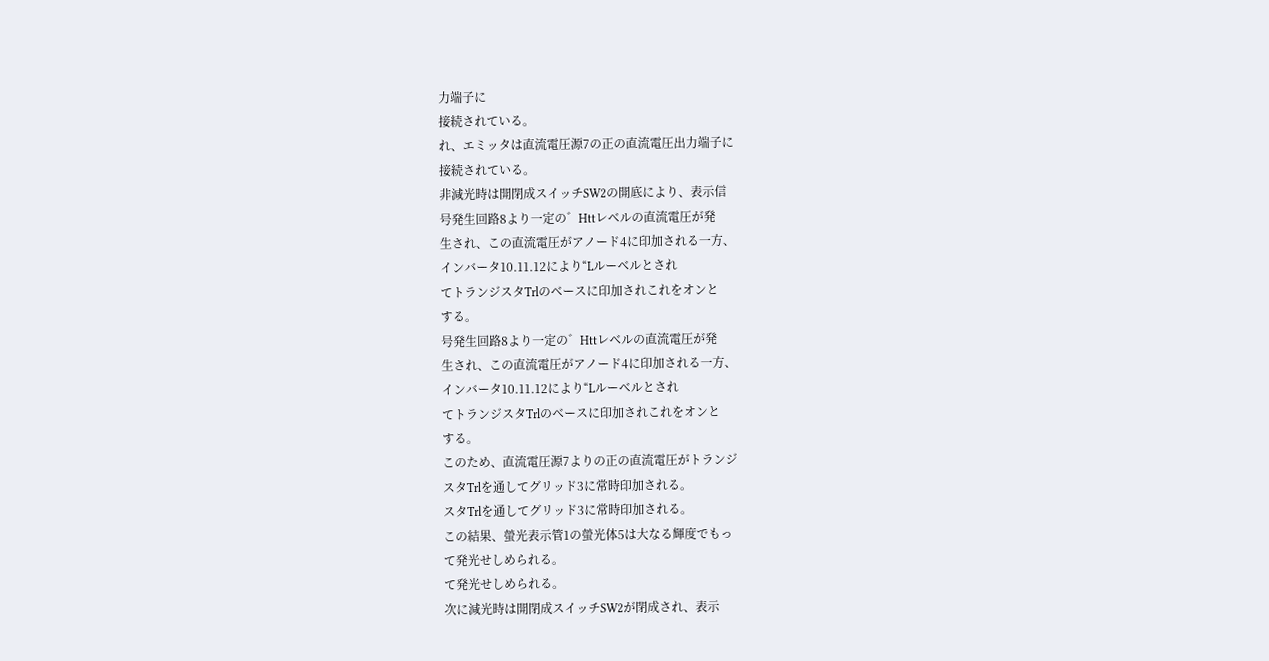力端子に
接続されている。
れ、エミッタは直流電圧源7の正の直流電圧出力端子に
接続されている。
非減光時は開閉成スイッチSW2の開底により、表示信
号発生回路8より一定の゛Httレベルの直流電圧が発
生され、この直流電圧がアノード4に印加される一方、
インバータ10.11.12により“Lルーベルとされ
てトランジスタTrlのベースに印加されこれをオンと
する。
号発生回路8より一定の゛Httレベルの直流電圧が発
生され、この直流電圧がアノード4に印加される一方、
インバータ10.11.12により“Lルーベルとされ
てトランジスタTrlのベースに印加されこれをオンと
する。
このため、直流電圧源7よりの正の直流電圧がトランジ
スタTrlを通してグリッド3に常時印加される。
スタTrlを通してグリッド3に常時印加される。
この結果、螢光表示管1の螢光体5は大なる輝度でもっ
て発光せしめられる。
て発光せしめられる。
次に減光時は開閉成スイッチSW2が閉成され、表示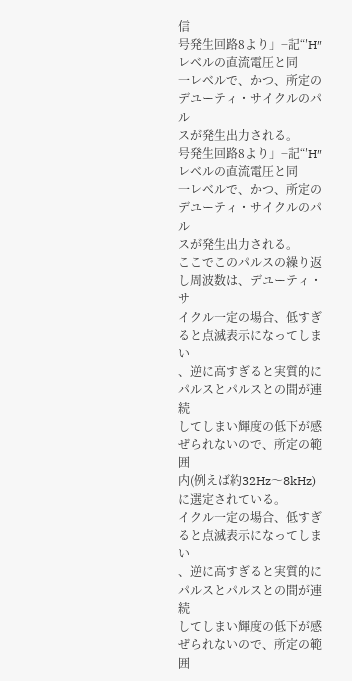信
号発生回路8より」−記“′H″レベルの直流電圧と同
一レベルで、かつ、所定のデユーティ・サイクルのパル
スが発生出力される。
号発生回路8より」−記“′H″レベルの直流電圧と同
一レベルで、かつ、所定のデユーティ・サイクルのパル
スが発生出力される。
ここでこのパルスの繰り返し周波数は、デユーティ・サ
イクル一定の場合、低すぎると点滅表示になってしまい
、逆に高すぎると実質的にパルスとパルスとの間が連続
してしまい輝度の低下が感ぜられないので、所定の範囲
内(例えば約32Hz〜8kHz)に選定されている。
イクル一定の場合、低すぎると点滅表示になってしまい
、逆に高すぎると実質的にパルスとパルスとの間が連続
してしまい輝度の低下が感ぜられないので、所定の範囲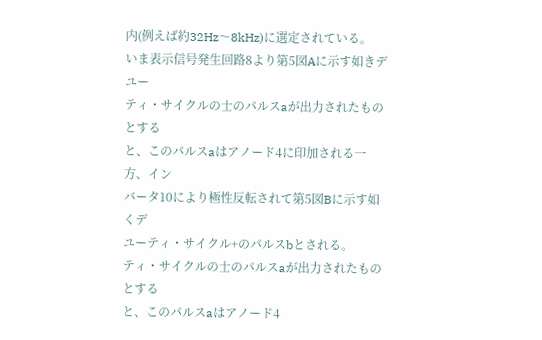内(例えば約32Hz〜8kHz)に選定されている。
いま表示信号発生回路8より第5図Aに示す如きデユー
ティ・サイクルの士のパルスaが出力されたものとする
と、このパルスaはアノード4に印加される一方、イン
バータ10により極性反転されて第5図Bに示す如くデ
ユーティ・サイクル+のパルスbとされる。
ティ・サイクルの士のパルスaが出力されたものとする
と、このパルスaはアノード4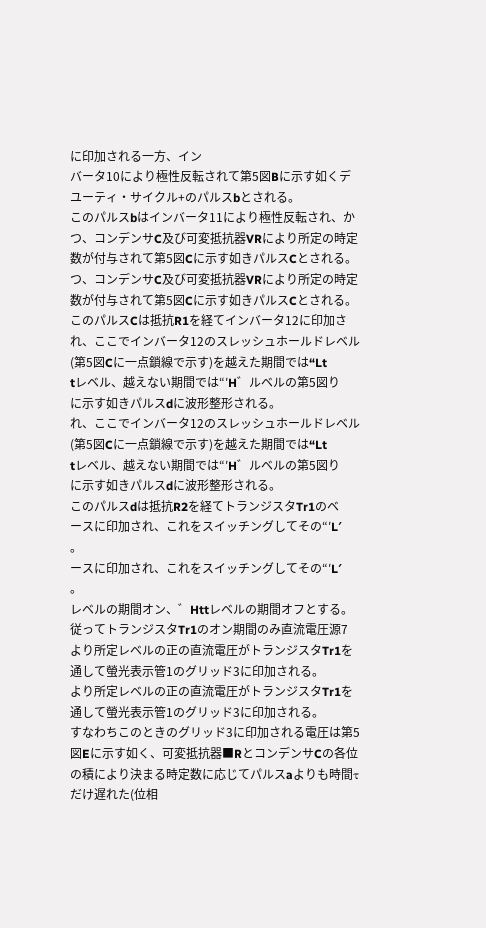に印加される一方、イン
バータ10により極性反転されて第5図Bに示す如くデ
ユーティ・サイクル+のパルスbとされる。
このパルスbはインバータ11により極性反転され、か
つ、コンデンサC及び可変抵抗器VRにより所定の時定
数が付与されて第5図Cに示す如きパルスCとされる。
つ、コンデンサC及び可変抵抗器VRにより所定の時定
数が付与されて第5図Cに示す如きパルスCとされる。
このパルスCは抵抗R1を経てインバータ12に印加さ
れ、ここでインバータ12のスレッシュホールドレベル
(第5図Cに一点鎖線で示す)を越えた期間では“Lt
tレベル、越えない期間では“′H゛ルベルの第5図り
に示す如きパルスdに波形整形される。
れ、ここでインバータ12のスレッシュホールドレベル
(第5図Cに一点鎖線で示す)を越えた期間では“Lt
tレベル、越えない期間では“′H゛ルベルの第5図り
に示す如きパルスdに波形整形される。
このパルスdは抵抗R2を経てトランジスタTr1のベ
ースに印加され、これをスイッチングしてその“′L′
。
ースに印加され、これをスイッチングしてその“′L′
。
レベルの期間オン、゛Httレベルの期間オフとする。
従ってトランジスタTr1のオン期間のみ直流電圧源7
より所定レベルの正の直流電圧がトランジスタTr1を
通して螢光表示管1のグリッド3に印加される。
より所定レベルの正の直流電圧がトランジスタTr1を
通して螢光表示管1のグリッド3に印加される。
すなわちこのときのグリッド3に印加される電圧は第5
図Eに示す如く、可変抵抗器■RとコンデンサCの各位
の積により決まる時定数に応じてパルスaよりも時間τ
だけ遅れた(位相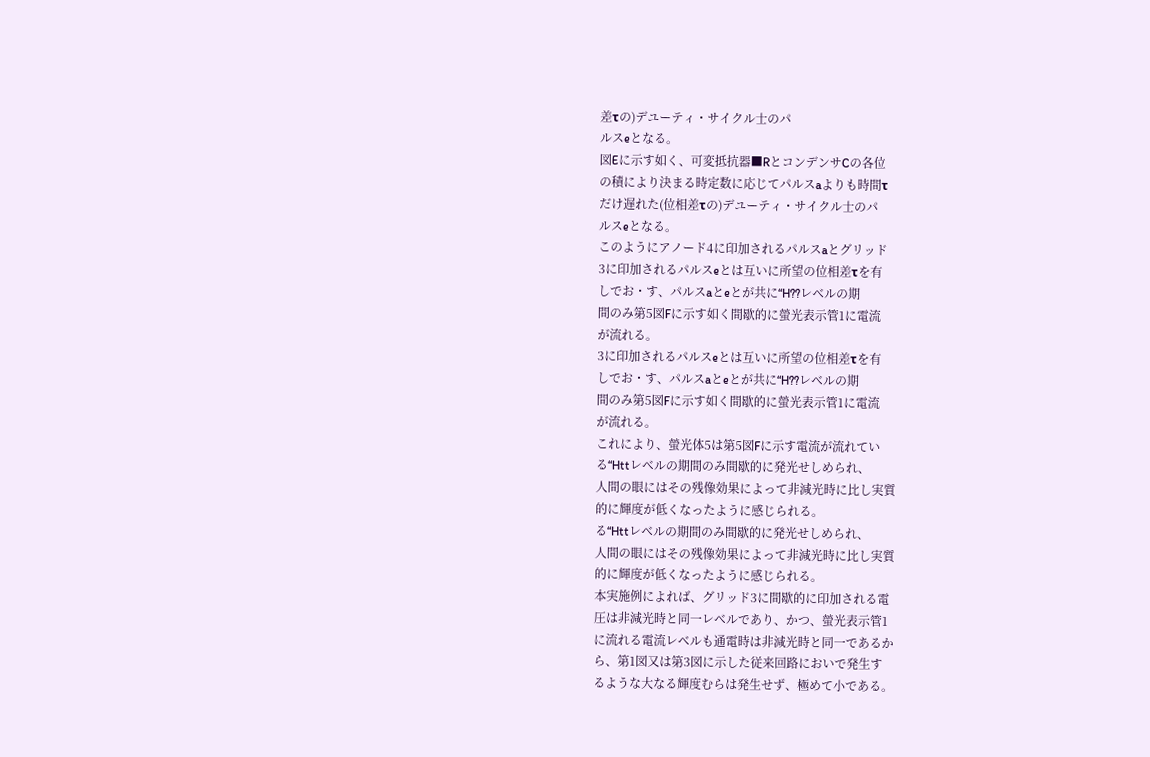差τの)デユーティ・サイクル士のパ
ルスeとなる。
図Eに示す如く、可変抵抗器■RとコンデンサCの各位
の積により決まる時定数に応じてパルスaよりも時間τ
だけ遅れた(位相差τの)デユーティ・サイクル士のパ
ルスeとなる。
このようにアノード4に印加されるパルスaとグリッド
3に印加されるパルスeとは互いに所望の位相差τを有
しでお・す、パルスaとeとが共に“H??レベルの期
間のみ第5図Fに示す如く間歇的に螢光表示管1に電流
が流れる。
3に印加されるパルスeとは互いに所望の位相差τを有
しでお・す、パルスaとeとが共に“H??レベルの期
間のみ第5図Fに示す如く間歇的に螢光表示管1に電流
が流れる。
これにより、螢光体5は第5図Fに示す電流が流れてい
る“Httレベルの期間のみ間歇的に発光せしめられ、
人間の眼にはその残像効果によって非減光時に比し実質
的に輝度が低くなったように感じられる。
る“Httレベルの期間のみ間歇的に発光せしめられ、
人間の眼にはその残像効果によって非減光時に比し実質
的に輝度が低くなったように感じられる。
本実施例によれば、グリッド3に間歇的に印加される電
圧は非減光時と同一レベルであり、かつ、螢光表示管1
に流れる電流レベルも通電時は非減光時と同一であるか
ら、第1図又は第3図に示した従来回路においで発生す
るような大なる輝度むらは発生せず、極めて小である。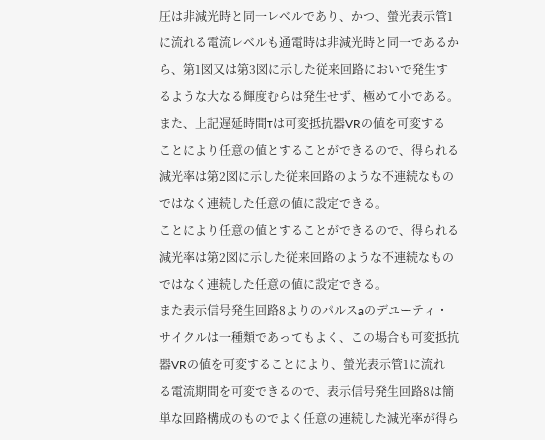圧は非減光時と同一レベルであり、かつ、螢光表示管1
に流れる電流レベルも通電時は非減光時と同一であるか
ら、第1図又は第3図に示した従来回路においで発生す
るような大なる輝度むらは発生せず、極めて小である。
また、上記遅延時間τは可変抵抗器VRの値を可変する
ことにより任意の値とすることができるので、得られる
減光率は第2図に示した従来回路のような不連続なもの
ではなく連続した任意の値に設定できる。
ことにより任意の値とすることができるので、得られる
減光率は第2図に示した従来回路のような不連続なもの
ではなく連続した任意の値に設定できる。
また表示信号発生回路8よりのパルスaのデユーティ・
サイクルは一種類であってもよく、この場合も可変抵抗
器VRの値を可変することにより、螢光表示管1に流れ
る電流期間を可変できるので、表示信号発生回路8は簡
単な回路構成のものでよく任意の連続した減光率が得ら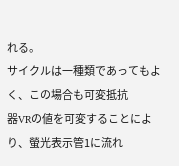れる。
サイクルは一種類であってもよく、この場合も可変抵抗
器VRの値を可変することにより、螢光表示管1に流れ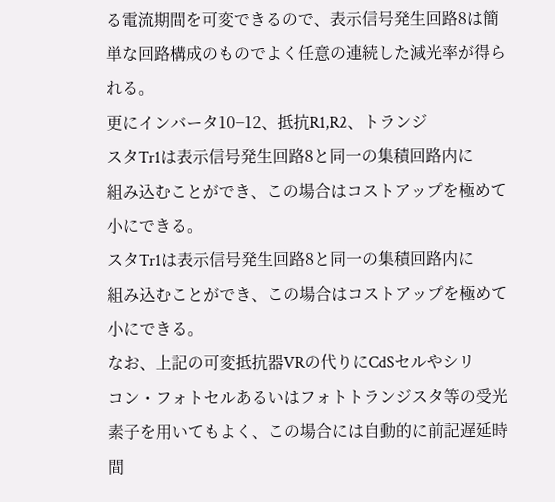る電流期間を可変できるので、表示信号発生回路8は簡
単な回路構成のものでよく任意の連続した減光率が得ら
れる。
更にインバータ10−12、抵抗R1,R2、トランジ
スタTr1は表示信号発生回路8と同一の集積回路内に
組み込むことができ、この場合はコストアップを極めて
小にできる。
スタTr1は表示信号発生回路8と同一の集積回路内に
組み込むことができ、この場合はコストアップを極めて
小にできる。
なお、上記の可変抵抗器VRの代りにCdSセルやシリ
コン・フォトセルあるいはフォトトランジスタ等の受光
素子を用いてもよく、この場合には自動的に前記遅延時
間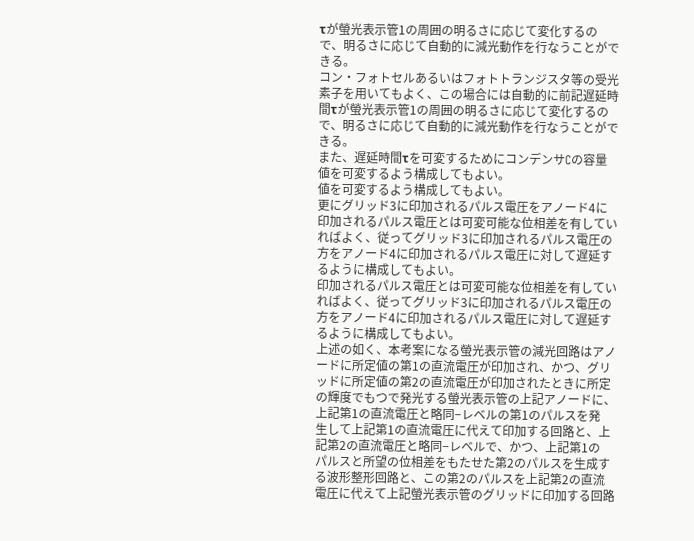τが螢光表示管1の周囲の明るさに応じて変化するの
で、明るさに応じて自動的に減光動作を行なうことがで
きる。
コン・フォトセルあるいはフォトトランジスタ等の受光
素子を用いてもよく、この場合には自動的に前記遅延時
間τが螢光表示管1の周囲の明るさに応じて変化するの
で、明るさに応じて自動的に減光動作を行なうことがで
きる。
また、遅延時間τを可変するためにコンデンサCの容量
値を可変するよう構成してもよい。
値を可変するよう構成してもよい。
更にグリッド3に印加されるパルス電圧をアノード4に
印加されるパルス電圧とは可変可能な位相差を有してい
ればよく、従ってグリッド3に印加されるパルス電圧の
方をアノード4に印加されるパルス電圧に対して遅延す
るように構成してもよい。
印加されるパルス電圧とは可変可能な位相差を有してい
ればよく、従ってグリッド3に印加されるパルス電圧の
方をアノード4に印加されるパルス電圧に対して遅延す
るように構成してもよい。
上述の如く、本考案になる螢光表示管の減光回路はアノ
ードに所定値の第1の直流電圧が印加され、かつ、グリ
ッドに所定値の第2の直流電圧が印加されたときに所定
の輝度でもつで発光する螢光表示管の上記アノードに、
上記第1の直流電圧と略同−レベルの第1のパルスを発
生して上記第1の直流電圧に代えて印加する回路と、上
記第2の直流電圧と略同−レベルで、かつ、上記第1の
パルスと所望の位相差をもたせた第2のパルスを生成す
る波形整形回路と、この第2のパルスを上記第2の直流
電圧に代えて上記螢光表示管のグリッドに印加する回路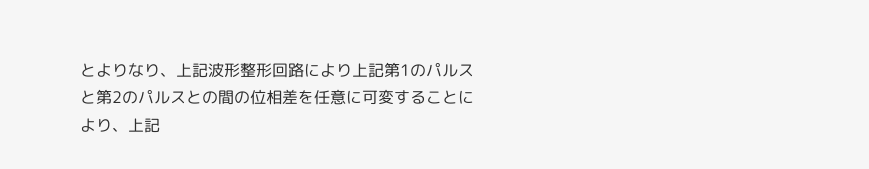とよりなり、上記波形整形回路により上記第1のパルス
と第2のパルスとの間の位相差を任意に可変することに
より、上記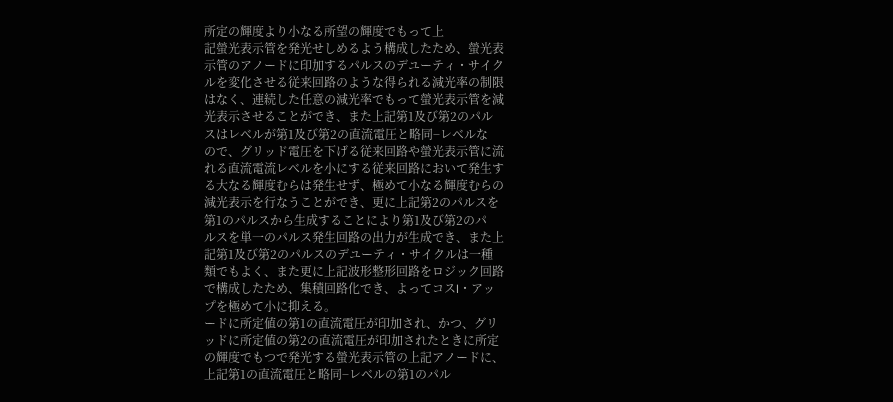所定の輝度より小なる所望の輝度でもって上
記螢光表示管を発光せしめるよう構成したため、螢光表
示管のアノードに印加するパルスのデユーティ・サイク
ルを変化させる従来回路のような得られる減光率の制限
はなく、連続した任意の減光率でもって螢光表示管を減
光表示させることができ、また上記第1及び第2のパル
スはレベルが第1及び第2の直流電圧と略同−レベルな
ので、グリッド電圧を下げる従来回路や螢光表示管に流
れる直流電流レベルを小にする従来回路において発生す
る大なる輝度むらは発生せず、極めて小なる輝度むらの
減光表示を行なうことができ、更に上記第2のパルスを
第1のパルスから生成することにより第1及び第2のパ
ルスを単一のパルス発生回路の出力が生成でき、また上
記第1及び第2のパルスのデユーティ・サイクルは一種
類でもよく、また更に上記波形整形回路をロジック回路
で構成したため、集積回路化でき、よってコスI・アッ
プを極めて小に抑える。
ードに所定値の第1の直流電圧が印加され、かつ、グリ
ッドに所定値の第2の直流電圧が印加されたときに所定
の輝度でもつで発光する螢光表示管の上記アノードに、
上記第1の直流電圧と略同−レベルの第1のパル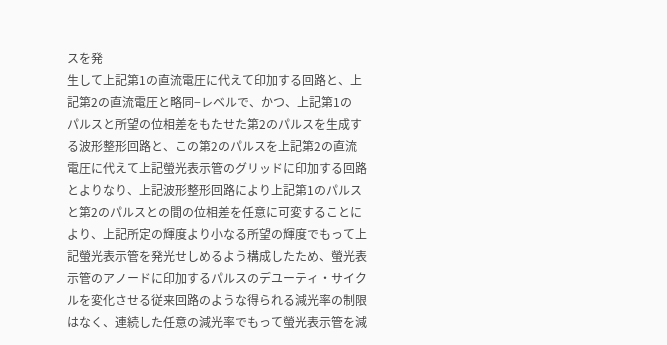スを発
生して上記第1の直流電圧に代えて印加する回路と、上
記第2の直流電圧と略同−レベルで、かつ、上記第1の
パルスと所望の位相差をもたせた第2のパルスを生成す
る波形整形回路と、この第2のパルスを上記第2の直流
電圧に代えて上記螢光表示管のグリッドに印加する回路
とよりなり、上記波形整形回路により上記第1のパルス
と第2のパルスとの間の位相差を任意に可変することに
より、上記所定の輝度より小なる所望の輝度でもって上
記螢光表示管を発光せしめるよう構成したため、螢光表
示管のアノードに印加するパルスのデユーティ・サイク
ルを変化させる従来回路のような得られる減光率の制限
はなく、連続した任意の減光率でもって螢光表示管を減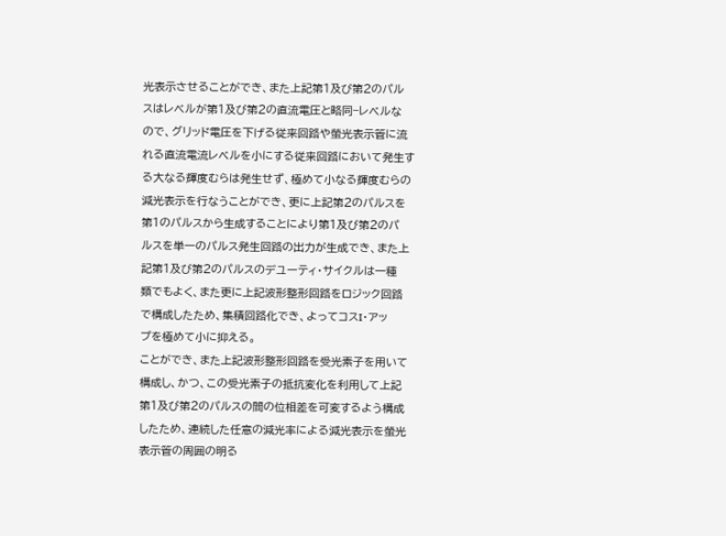光表示させることができ、また上記第1及び第2のパル
スはレベルが第1及び第2の直流電圧と略同−レベルな
ので、グリッド電圧を下げる従来回路や螢光表示管に流
れる直流電流レベルを小にする従来回路において発生す
る大なる輝度むらは発生せず、極めて小なる輝度むらの
減光表示を行なうことができ、更に上記第2のパルスを
第1のパルスから生成することにより第1及び第2のパ
ルスを単一のパルス発生回路の出力が生成でき、また上
記第1及び第2のパルスのデユーティ・サイクルは一種
類でもよく、また更に上記波形整形回路をロジック回路
で構成したため、集積回路化でき、よってコスI・アッ
プを極めて小に抑える。
ことができ、また上記波形整形回路を受光素子を用いて
構成し、かつ、この受光素子の抵抗変化を利用して上記
第1及び第2のパルスの間の位相差を可変するよう構成
したため、連続した任意の減光率による減光表示を螢光
表示管の周囲の明る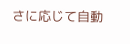さに応じて自動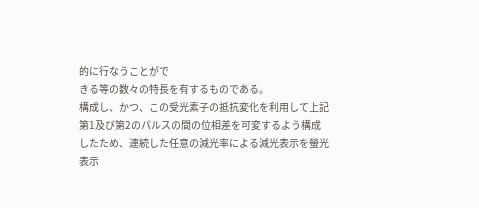的に行なうことがで
きる等の数々の特長を有するものである。
構成し、かつ、この受光素子の抵抗変化を利用して上記
第1及び第2のパルスの間の位相差を可変するよう構成
したため、連続した任意の減光率による減光表示を螢光
表示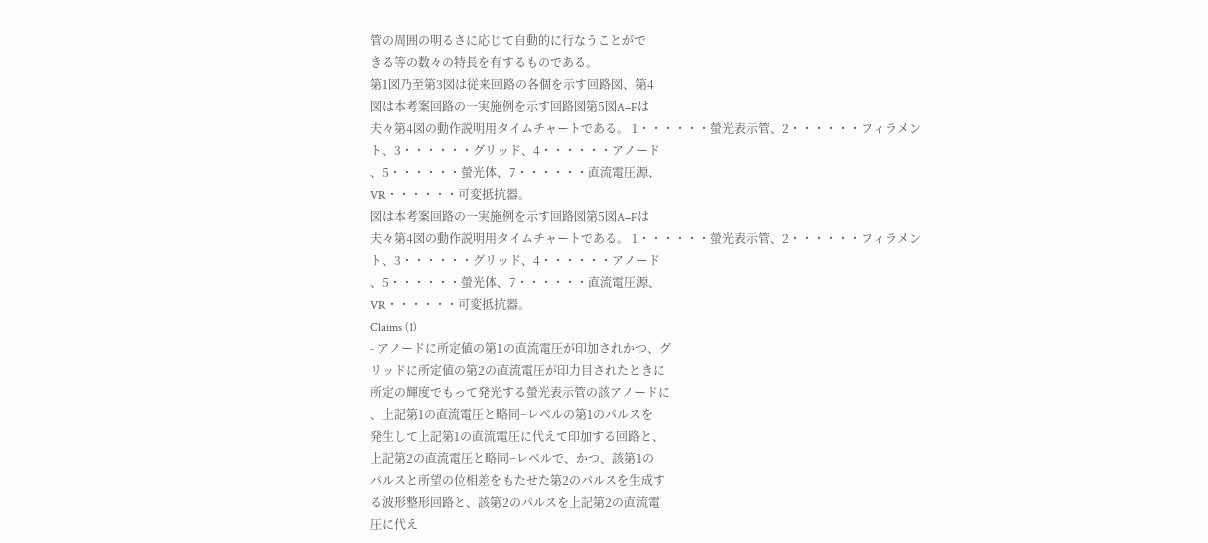管の周囲の明るさに応じて自動的に行なうことがで
きる等の数々の特長を有するものである。
第1図乃至第3図は従来回路の各個を示す回路図、第4
図は本考案回路の一実施例を示す回路図第5図A−Fは
夫々第4図の動作説明用タイムチャートである。 1・・・・・・螢光表示管、2・・・・・・フィラメン
ト、3・・・・・・グリッド、4・・・・・・アノード
、5・・・・・・螢光体、7・・・・・・直流電圧源、
VR・・・・・・可変抵抗器。
図は本考案回路の一実施例を示す回路図第5図A−Fは
夫々第4図の動作説明用タイムチャートである。 1・・・・・・螢光表示管、2・・・・・・フィラメン
ト、3・・・・・・グリッド、4・・・・・・アノード
、5・・・・・・螢光体、7・・・・・・直流電圧源、
VR・・・・・・可変抵抗器。
Claims (1)
- アノードに所定値の第1の直流電圧が印加されかつ、グ
リッドに所定値の第2の直流電圧が印力目されたときに
所定の輝度でもって発光する螢光表示管の該アノードに
、上記第1の直流電圧と略同−レベルの第1のパルスを
発生して上記第1の直流電圧に代えて印加する回路と、
上記第2の直流電圧と略同−レベルで、かつ、該第1の
パルスと所望の位相差をもたせた第2のパルスを生成す
る波形整形回路と、該第2のパルスを上記第2の直流電
圧に代え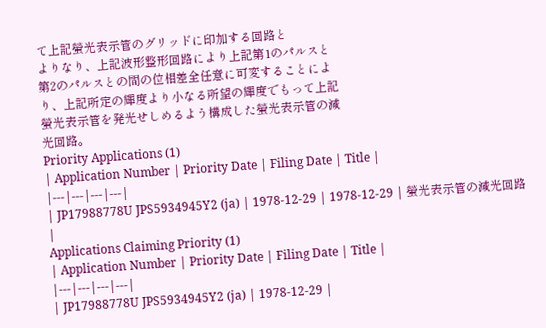て上記螢光表示管のグリッドに印加する回路と
よりなり、上記波形整形回路により上記第1のパルスと
第2のパルスとの間の位相差全任意に可変することによ
り、上記所定の輝度より小なる所望の輝度でもって上記
螢光表示管を発光せしめるよう構成した螢光表示管の減
光回路。
Priority Applications (1)
| Application Number | Priority Date | Filing Date | Title |
|---|---|---|---|
| JP17988778U JPS5934945Y2 (ja) | 1978-12-29 | 1978-12-29 | 螢光表示管の減光回路 |
Applications Claiming Priority (1)
| Application Number | Priority Date | Filing Date | Title |
|---|---|---|---|
| JP17988778U JPS5934945Y2 (ja) | 1978-12-29 |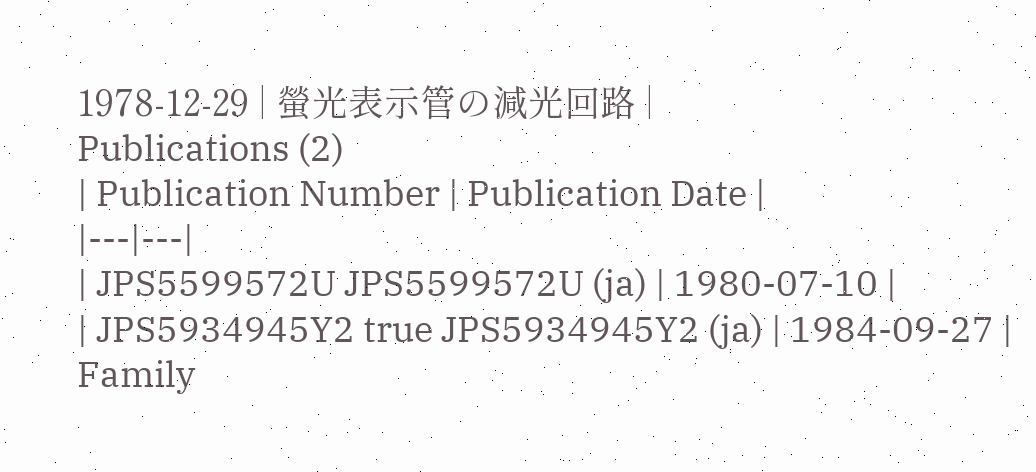1978-12-29 | 螢光表示管の減光回路 |
Publications (2)
| Publication Number | Publication Date |
|---|---|
| JPS5599572U JPS5599572U (ja) | 1980-07-10 |
| JPS5934945Y2 true JPS5934945Y2 (ja) | 1984-09-27 |
Family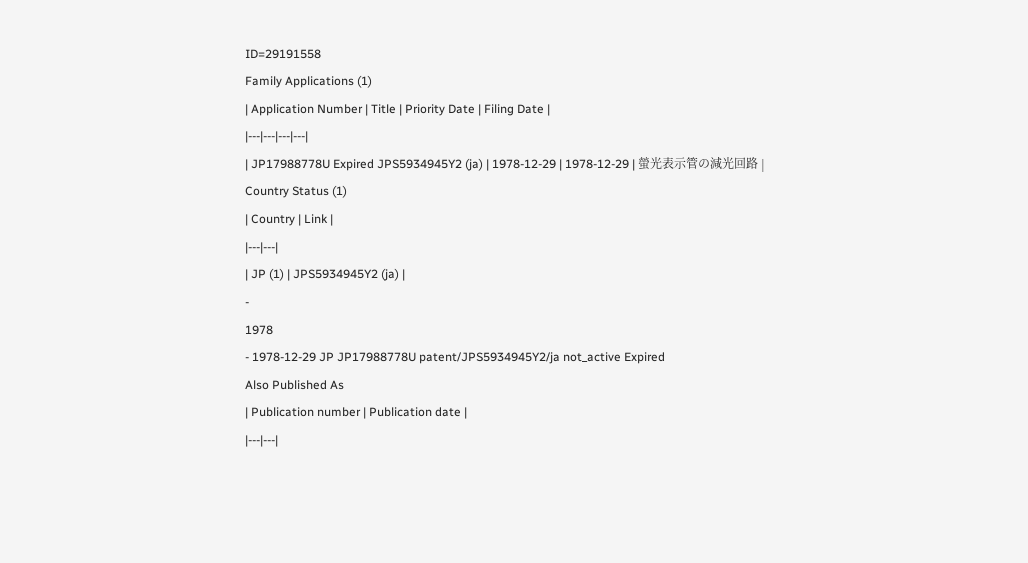ID=29191558
Family Applications (1)
| Application Number | Title | Priority Date | Filing Date |
|---|---|---|---|
| JP17988778U Expired JPS5934945Y2 (ja) | 1978-12-29 | 1978-12-29 | 螢光表示管の減光回路 |
Country Status (1)
| Country | Link |
|---|---|
| JP (1) | JPS5934945Y2 (ja) |
-
1978
- 1978-12-29 JP JP17988778U patent/JPS5934945Y2/ja not_active Expired
Also Published As
| Publication number | Publication date |
|---|---|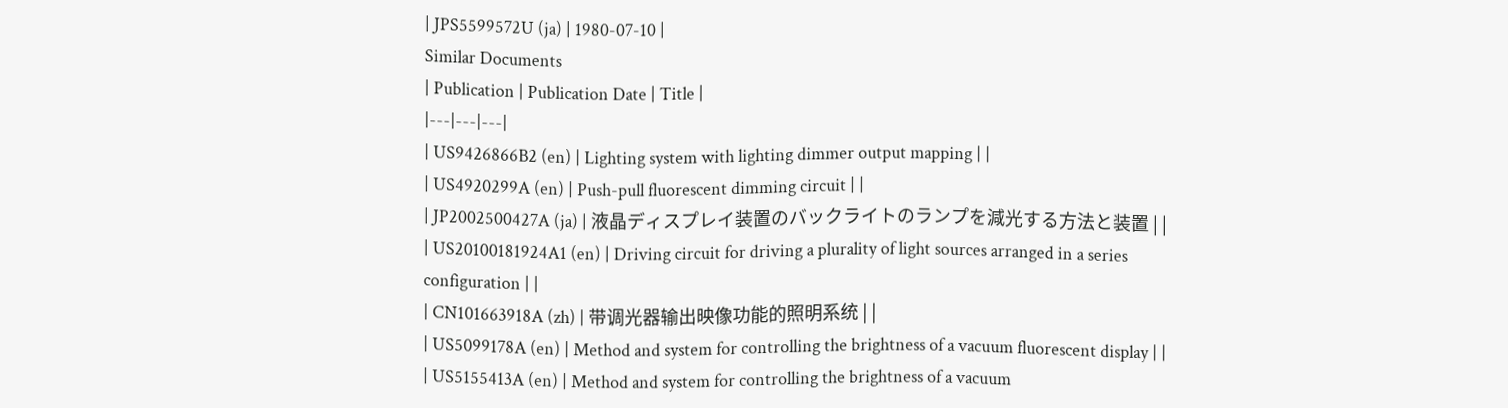| JPS5599572U (ja) | 1980-07-10 |
Similar Documents
| Publication | Publication Date | Title |
|---|---|---|
| US9426866B2 (en) | Lighting system with lighting dimmer output mapping | |
| US4920299A (en) | Push-pull fluorescent dimming circuit | |
| JP2002500427A (ja) | 液晶ディスプレイ装置のバックライトのランプを減光する方法と装置 | |
| US20100181924A1 (en) | Driving circuit for driving a plurality of light sources arranged in a series configuration | |
| CN101663918A (zh) | 带调光器输出映像功能的照明系统 | |
| US5099178A (en) | Method and system for controlling the brightness of a vacuum fluorescent display | |
| US5155413A (en) | Method and system for controlling the brightness of a vacuum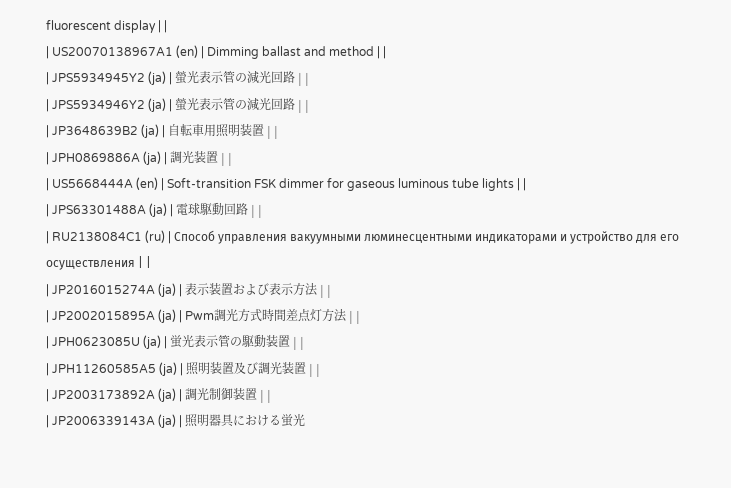fluorescent display | |
| US20070138967A1 (en) | Dimming ballast and method | |
| JPS5934945Y2 (ja) | 螢光表示管の減光回路 | |
| JPS5934946Y2 (ja) | 螢光表示管の減光回路 | |
| JP3648639B2 (ja) | 自転車用照明装置 | |
| JPH0869886A (ja) | 調光装置 | |
| US5668444A (en) | Soft-transition FSK dimmer for gaseous luminous tube lights | |
| JPS63301488A (ja) | 電球駆動回路 | |
| RU2138084C1 (ru) | Способ управления вакуумными люминесцентными индикаторами и устройство для его осуществления | |
| JP2016015274A (ja) | 表示装置および表示方法 | |
| JP2002015895A (ja) | Pwm調光方式時間差点灯方法 | |
| JPH0623085U (ja) | 蛍光表示管の駆動装置 | |
| JPH11260585A5 (ja) | 照明装置及び調光装置 | |
| JP2003173892A (ja) | 調光制御装置 | |
| JP2006339143A (ja) | 照明器具における蛍光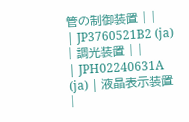管の制御装置 | |
| JP3760521B2 (ja) | 調光装置 | |
| JPH02240631A (ja) | 液晶表示装置 |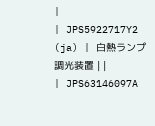|
| JPS5922717Y2 (ja) | 白熱ランプ調光装置 | |
| JPS63146097A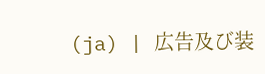(ja) | 広告及び装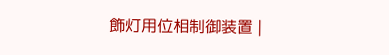飾灯用位相制御装置 |